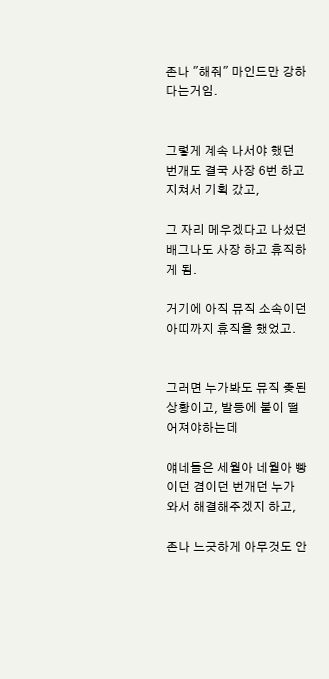존나 "해줘" 마인드만 강하다는거임.


그렇게 계속 나서야 했던 번개도 결국 사장 6번 하고 지쳐서 기획 갔고,

그 자리 메우겠다고 나섰던 배그나도 사장 하고 휴직하게 됨.

거기에 아직 뮤직 소속이던 아띠까지 휴직을 했었고.


그러면 누가봐도 뮤직 좆된 상황이고, 발등에 불이 떨어져야하는데

얘네들은 세월아 네월아 빵이던 겸이던 번개던 누가 와서 해결해주겠지 하고,

존나 느긋하게 아무것도 안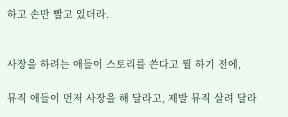하고 손만 빨고 있더라.


사장을 하려는 애들이 스토리를 쓴다고 뭘 하기 전에,

뮤직 애들이 먼저 사장을 해 달라고, 제발 뮤직 살려 달라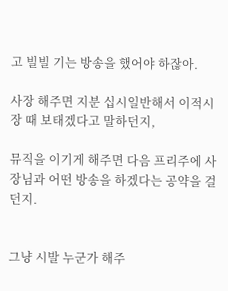고 빌빌 기는 방송을 했어야 하잖아.

사장 해주면 지분 십시일반해서 이적시장 때 보태겠다고 말하던지,

뮤직을 이기게 해주면 다음 프리주에 사장님과 어떤 방송을 하겠다는 공약을 걸던지.


그냥 시발 누군가 해주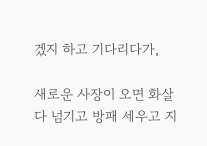겠지 하고 기다리다가,

새로운 사장이 오면 화살 다 넘기고 방패 세우고 지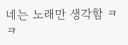네는 노래만 생각함 ㅋㅋ